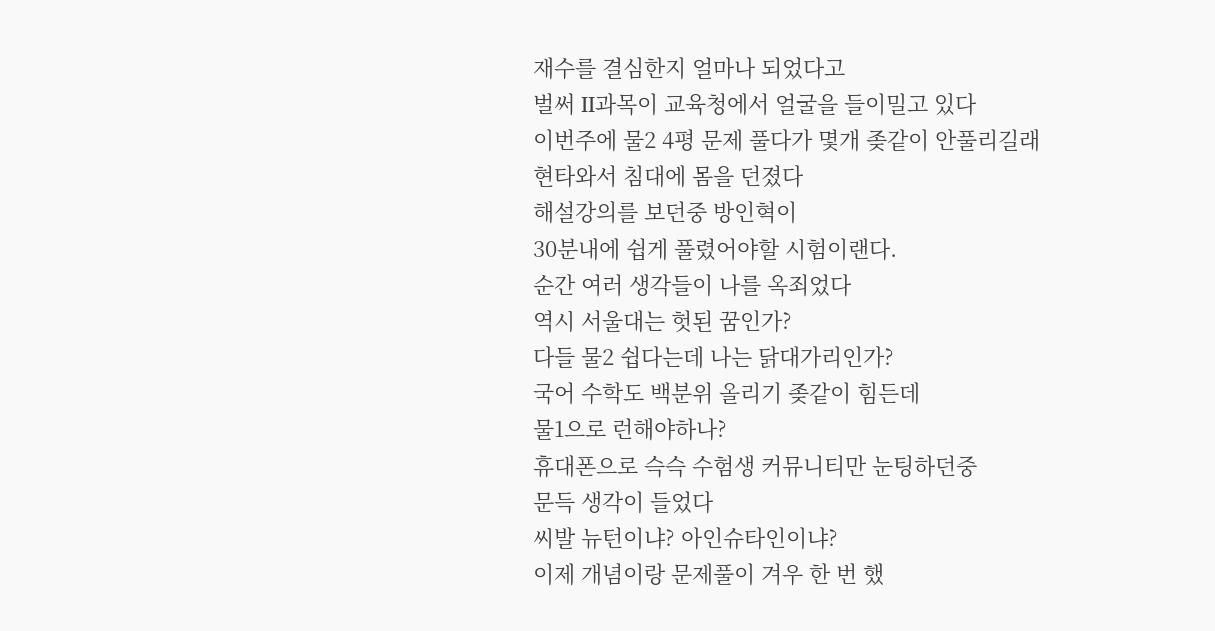재수를 결심한지 얼마나 되었다고
벌써 II과목이 교육청에서 얼굴을 들이밀고 있다
이번주에 물2 4평 문제 풀다가 몇개 좆같이 안풀리길래
현타와서 침대에 몸을 던졌다
해설강의를 보던중 방인혁이
30분내에 쉽게 풀렸어야할 시험이랜다.
순간 여러 생각들이 나를 옥죄었다
역시 서울대는 헛된 꿈인가?
다들 물2 쉽다는데 나는 닭대가리인가?
국어 수학도 백분위 올리기 좆같이 힘든데
물1으로 런해야하나?
휴대폰으로 슥슥 수험생 커뮤니티만 눈팅하던중
문득 생각이 들었다
씨발 뉴턴이냐? 아인슈타인이냐?
이제 개념이랑 문제풀이 겨우 한 번 했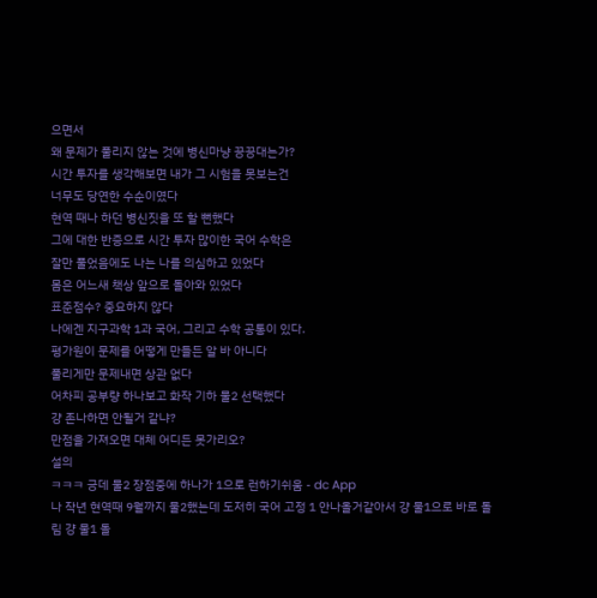으면서
왜 문제가 풀리지 않는 것에 병신마냥 끙끙대는가?
시간 투자를 생각해보면 내가 그 시험을 못보는건
너무도 당연한 수순이였다
현역 때나 하던 병신짓을 또 할 뻔했다
그에 대한 반증으로 시간 투자 많이한 국어 수학은
잘만 풀었음에도 나는 나를 의심하고 있었다
몸은 어느새 책상 앞으로 돌아와 있었다
표준점수? 중요하지 않다
나에겐 지구과학 1과 국어, 그리고 수학 공통이 있다.
평가원이 문제를 어떻게 만들든 알 바 아니다
풀리게만 문제내면 상관 없다
어차피 공부량 하나보고 화작 기하 물2 선택했다
걍 존나하면 안될거 같냐?
만점을 가져오면 대체 어디든 못가리오?
설의
ㅋㅋㅋ 긍데 물2 장점중에 하나가 1으로 런하기쉬움 - dc App
나 작년 현역때 9월까지 물2했는데 도저히 국어 고정 1 안나올거같아서 걍 물1으로 바로 돌림 걍 물1 돌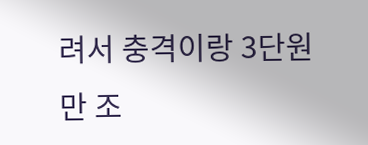려서 충격이랑 3단원만 조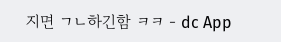지면 ㄱㄴ하긴함 ㅋㅋ - dc App